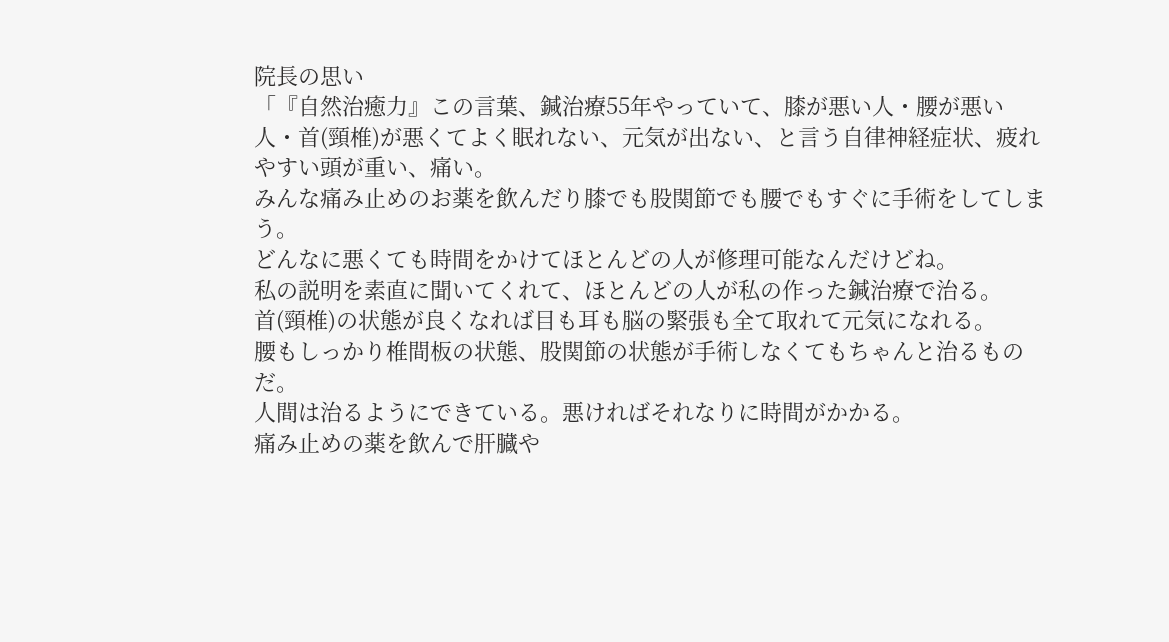院長の思い
「『自然治癒力』この言葉、鍼治療55年やっていて、膝が悪い人・腰が悪い人・首(頸椎)が悪くてよく眠れない、元気が出ない、と言う自律神経症状、疲れやすい頭が重い、痛い。
みんな痛み止めのお薬を飲んだり膝でも股関節でも腰でもすぐに手術をしてしまう。
どんなに悪くても時間をかけてほとんどの人が修理可能なんだけどね。
私の説明を素直に聞いてくれて、ほとんどの人が私の作った鍼治療で治る。
首(頸椎)の状態が良くなれば目も耳も脳の緊張も全て取れて元気になれる。
腰もしっかり椎間板の状態、股関節の状態が手術しなくてもちゃんと治るものだ。
人間は治るようにできている。悪ければそれなりに時間がかかる。
痛み止めの薬を飲んで肝臓や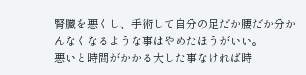腎臓を悪くし、手術して自分の足だか腰だか分かんなくなるような事はやめたほうがいい。
悪いと時間がかかる大した事なければ時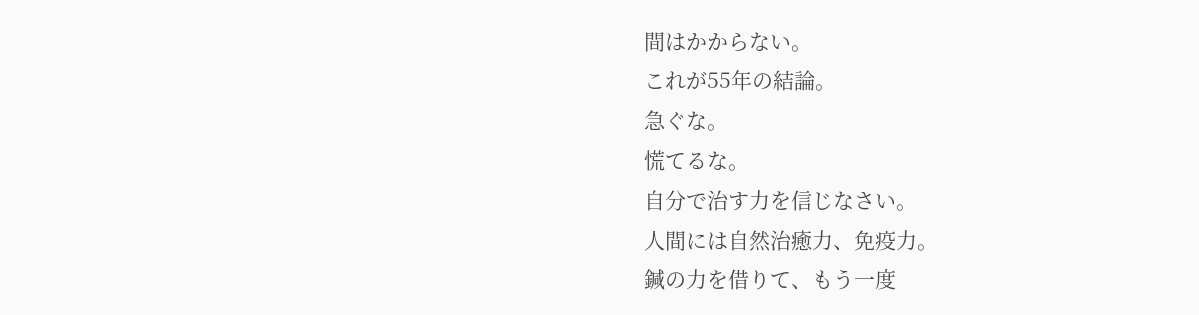間はかからない。
これが55年の結論。
急ぐな。
慌てるな。
自分で治す力を信じなさい。
人間には自然治癒力、免疫力。
鍼の力を借りて、もう一度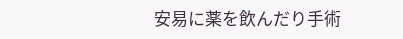安易に薬を飲んだり手術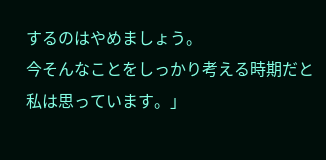するのはやめましょう。
今そんなことをしっかり考える時期だと私は思っています。」